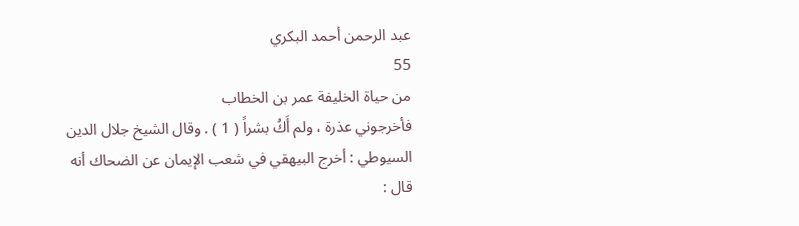عبد الرحمن أحمد البكري
55
من حياة الخليفة عمر بن الخطاب
فأخرجوني عذرة ، ولم أَكُ بشراً ( 1 ) . وقال الشيخ جلال الدين السيوطي : أخرج البيهقي في شعب الإيمان عن الضحاك أنه قال :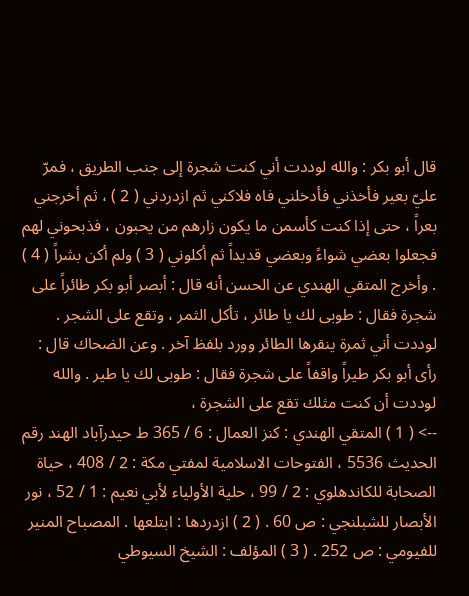قال أبو بكر : والله لوددت أني كنت شجرة إلى جنب الطريق ، فمرّ عليّ بعير فأخذني فأدخلني فاه فلاكني ثم ازدردني ( 2 ) ، ثم أخرجني بعراً ، حتى إذا كنت كأسمن ما يكون زارهم من يحبون ، فذبحوني لهم فجعلوا بعضي شواءً وبعضي قديداً ثم أكلوني ( 3 ) ولم أكن بشراً ( 4 ) . وأخرج المتقي الهندي عن الحسن أنه قال : أبصر أبو بكر طائراً على شجرة فقال : طوبى لك يا طائر ، تأكل الثمر ، وتقع على الشجر . لوددت أني ثمرة ينقرها الطائر وورد بلفظ آخر . وعن الضحاك قال : رأى أبو بكر طيراً واقفاً على شجرة فقال : طوبى لك يا طير . والله لوددت أن كنت مثلك تقع على الشجرة ،
--> ( 1 ) المتقي الهندي : كنز العمال : 6 / 365 ط حيدرآباد الهند رقم الحديث 5536 ، الفتوحات الاسلامية لمفتي مكة : 2 / 408 ، حياة الصحابة للكاندهلوي : 2 / 99 ، حلية الأولياء لأبي نعيم : 1 / 52 ، نور الأبصار للشبلنجي : ص 60 . ( 2 ) ازدردها : ابتلعها . المصباح المنير للفيومي : ص 252 . ( 3 ) المؤلف : الشيخ السيوطي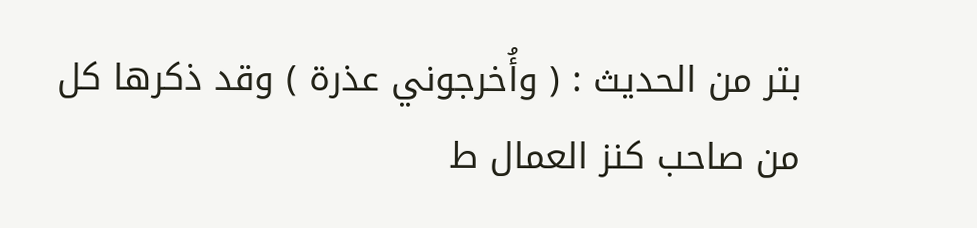بتر من الحديث : ( وأُخرجوني عذرة ) وقد ذكرها كل من صاحب كنز العمال ط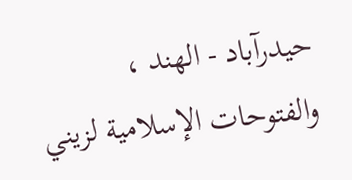حيدرآباد - الهند ، والفتوحات الإسلامية لزيني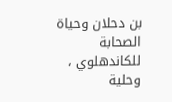بن دحلان وحياة الصحابة للكاندهلوي ، وحلية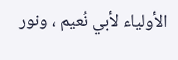الأولياء لأبي نُعيم ، ونور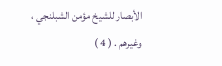الأبصار للشيخ مؤمن الشبلنجي ، وغيرهم . ( 4 )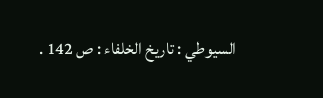السيوطي : تاريخ الخلفاء : ص 142 .